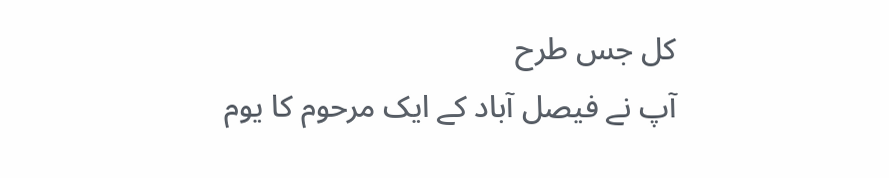کل جس طرح
آپ نے فیصل آباد کے ایک مرحوم کا یوم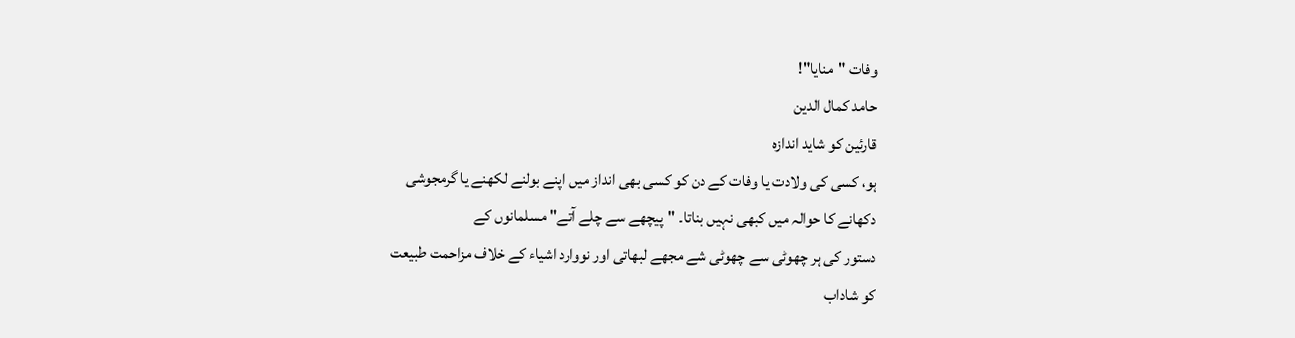وفات "منایا"!
حامد کمال الدین
قارئین کو شاید اندازہ
ہو، کسی کی ولادت یا وفات کے دن کو کسی بھی انداز میں اپنے بولنے لکھنے یا گرمجوشی
دکھانے کا حوالہ میں کبھی نہیں بناتا۔ "پیچھے سے چلے آتے" مسلمانوں کے
دستور کی ہر چھوٹی سے چھوٹی شے مجھے لبھاتی اور نووارد اشیاء کے خلاف مزاحمت طبیعت
کو شاداب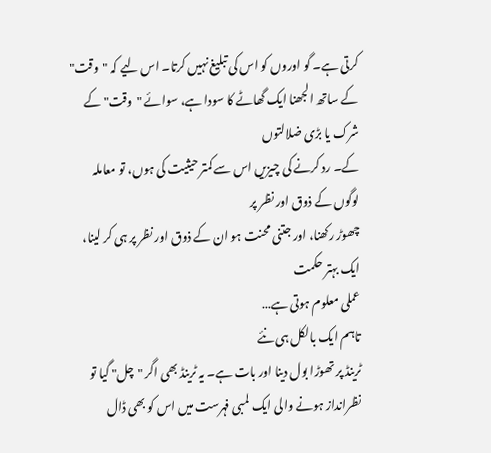کرتی ہے۔ گو اوروں کو اس کی تبلیغ نہیں کرتا۔ اس لیے کہ "وقت"
کے ساتھ الجھنا ایک گھاٹے کا سودا ہے، سوائے "وقت" کے شرک یا بڑی ضلالتوں
کے۔ رد کرنے کی چیزیں اس سے کمتر حیثیت کی ہوں، تو معاملہ لوگوں کے ذوق اور نظر پر
چھوڑ رکھنا، اور جتنی محنت ہو ان کے ذوق اور نظر پر ہی کر لینا، ایک بہتر حکمت
عملی معلوم ہوتی ہے…
تاہم ایک بالکل ہی نئے
ٹرینڈ پر تھوڑا بول دینا اور بات ہے۔ یہ ٹرینڈ بھی اگر "چل" گیا تو
نظرانداز ہونے والی ایک لمبی فہرست میں اس کو بھی ڈال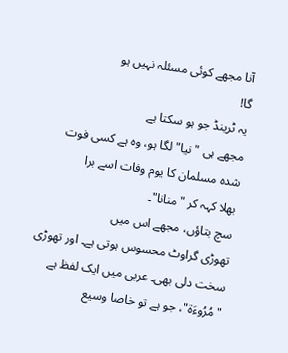آنا مجھے کوئی مسئلہ نہیں ہو
گا!
یہ ٹرینڈ جو ہو سکتا ہے
مجھے ہی "نیا" لگا ہو، وہ ہے کسی فوت شدہ مسلمان کا یوم وفات اسے برا
بھلا کہہ کر "منانا"۔
سچ بتاؤں، مجھے اس میں
تھوڑی گراوٹ محسوس ہوتی ہے۔ اور تھوڑی سخت دلی بھی۔ عربی میں ایک لفظ ہے
"مُرُوءَة"، جو ہے تو خاصا وسیع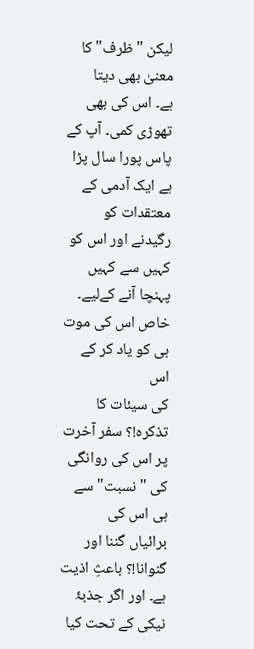لیکن "ظرف" کا معنیٰ بھی دیتا
ہے۔ اس کی بھی تھوڑی کمی۔ آپ کے پاس پورا سال پڑا ہے ایک آدمی کے معتقدات کو
رگیدنے اور اس کو کہیں سے کہیں پہنچا آنے کےلیے۔ خاص اس کی موت ہی کو یاد کر کے اس
کی سیئات کا تذکرہ!؟ سفر آخرت پر اس کی روانگی کی "نسبت" سے ہی اس کی
برائیاں گننا اور گنوانا!؟ باعثِ اذیت ہے۔ اور اگر جذبۂ نیکی کے تحت کیا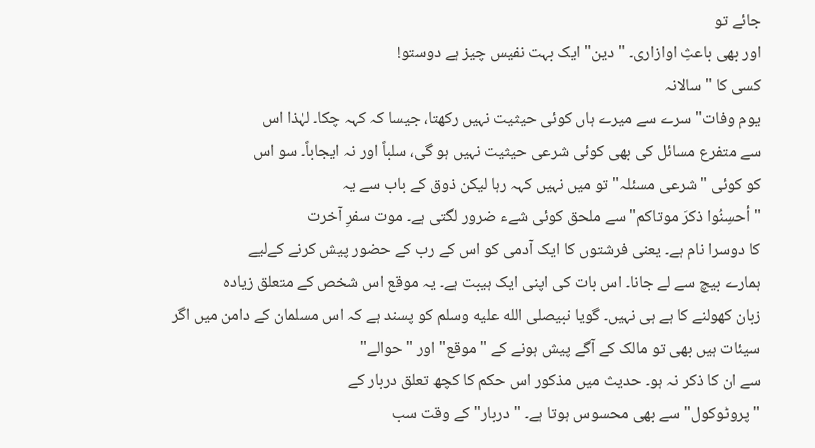جائے تو
اور بھی باعثِ اوازاری۔ "دین" ایک بہت نفیس چیز ہے دوستو!
کسی کا "سالانہ
یوم وفات" سرے سے میرے ہاں کوئی حیثیت نہیں رکھتا، جیسا کہ کہہ چکا۔ لہٰذا اس
سے متفرع مسائل کی بھی کوئی شرعی حیثیت نہیں ہو گی، سلباً اور نہ ایجاباً۔ سو اس
کو کوئی "شرعی مسئلہ" تو میں نہیں کہہ رہا لیکن ذوق کے باب سے یہ
"أحسِنُوا ذكرَ موتاكم" سے ملحق کوئی شےء ضرور لگتی ہے۔ موت سفرِ آخرت
کا دوسرا نام ہے۔ یعنی فرشتوں کا ایک آدمی کو اس کے رب کے حضور پیش کرنے کےلیے
ہمارے بیچ سے لے جانا۔ اس بات کی اپنی ایک ہیبت ہے۔ یہ موقع اس شخص کے متعلق زیادہ
زبان کھولنے کا ہے ہی نہیں۔ گویا نبیصلى الله عليه وسلم کو پسند ہے کہ اس مسلمان کے دامن میں اگر
سیئات ہیں بھی تو مالک کے آگے پیش ہونے کے "موقع" اور "حوالے"
سے ان کا ذکر نہ ہو۔ حدیث میں مذکور اس حکم کا کچھ تعلق دربار کے
"پروٹوکول" سے بھی محسوس ہوتا ہے۔ "دربار" کے وقت سب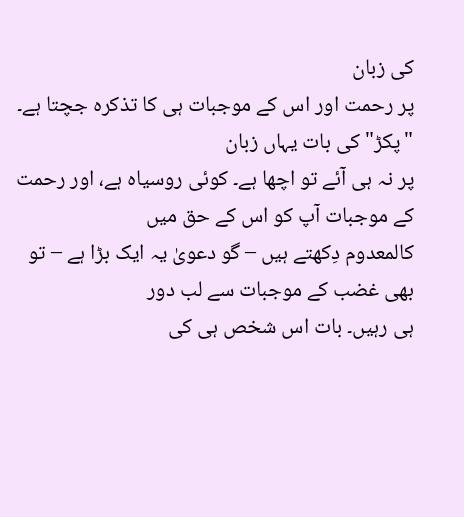کی زبان
پر رحمت اور اس کے موجبات ہی کا تذکرہ جچتا ہے۔ "پکڑ" کی بات یہاں زبان
پر نہ ہی آئے تو اچھا ہے۔ کوئی روسیاہ ہے، اور رحمت کے موجبات آپ کو اس کے حق میں
کالمعدوم دِکھتے ہیں – گو دعویٰ یہ ایک بڑا ہے – تو بھی غضب کے موجبات سے لب دور
ہی رہیں۔ بات اس شخص ہی کی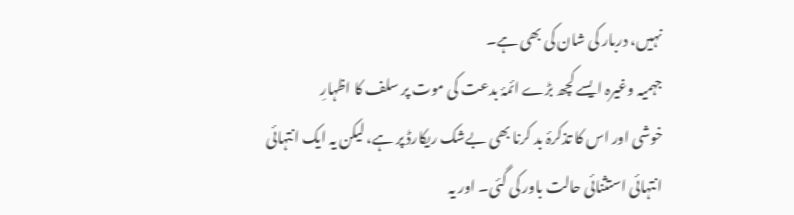نہیں، دربار کی شان کی بھی ہے۔
جہمیہ وغیرہ ایسے کچھ بڑے ائمۂ بدعت کی موت پر سلف کا اظہارِ
خوشی اور اس کا تذکرۂ بد کرنا بھی بےشک ریکارڈ پر ہے، لیکن یہ ایک انتہائی
انتہائی استثنائی حالت باور کی گئی۔ اور یہ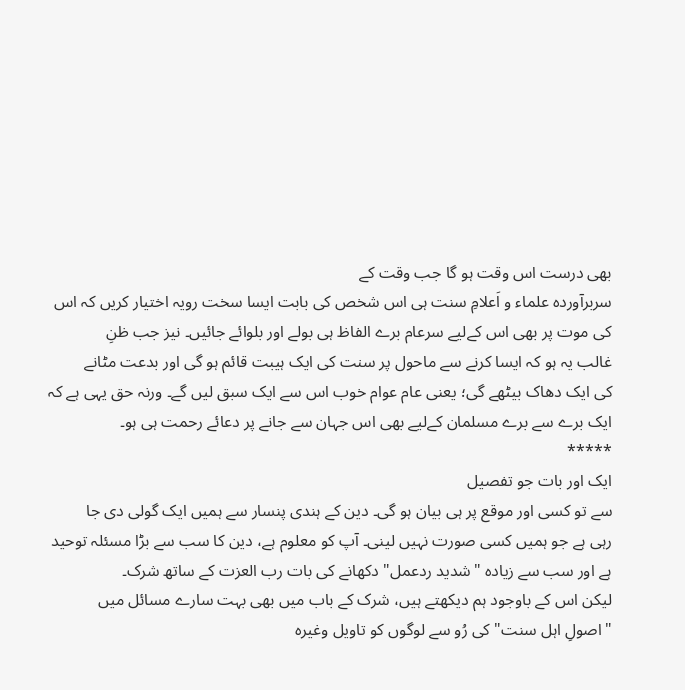بھی درست اس وقت ہو گا جب وقت کے
سربرآوردہ علماء و اَعلامِ سنت ہی اس شخص کی بابت ایسا سخت رویہ اختیار کریں کہ اس
کی موت پر بھی اس کےلیے سرعام برے الفاظ ہی بولے اور بلوائے جائیں۔ نیز جب ظنِ
غالب یہ ہو کہ ایسا کرنے سے ماحول پر سنت کی ایک ہیبت قائم ہو گی اور بدعت مٹانے
کی ایک دھاک بیٹھے گی؛ یعنی عام عوام خوب اس سے ایک سبق لیں گے۔ ورنہ حق یہی ہے کہ
ایک برے سے برے مسلمان کےلیے بھی اس جہان سے جانے پر دعائے رحمت ہی ہو۔
*****
ایک اور بات جو تفصیل
سے تو کسی اور موقع پر ہی بیان ہو گی۔ دین کے ہندی پنسار سے ہمیں ایک گولی دی جا
رہی ہے جو ہمیں کسی صورت نہیں لینی۔ آپ کو معلوم ہے، دین کا سب سے بڑا مسئلہ توحید
ہے اور سب سے زیادہ "شدید ردعمل" دکھانے کی بات رب العزت کے ساتھ شرک۔
لیکن اس کے باوجود ہم دیکھتے ہیں، شرک کے باب میں بھی بہت سارے مسائل میں
"اصولِ اہل سنت" کی رُو سے لوگوں کو تاویل وغیرہ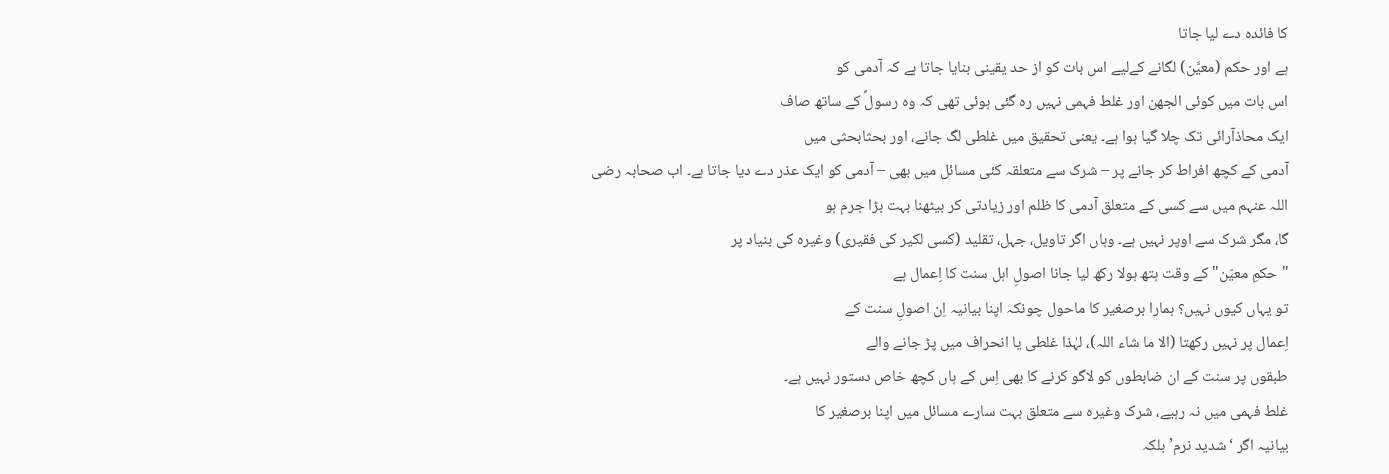کا فائدہ دے لیا جاتا
ہے اور حکم (معیَّن) لگانے کےلیے اس بات کو از حد یقینی بنایا جاتا ہے کہ آدمی کو
اس بات میں کوئی الجھن اور غلط فہمی نہیں رہ گئی ہوئی تھی کہ وہ رسولؐ کے ساتھ صاف
ایک محاذآرائی تک چلا گیا ہوا ہے۔ یعنی تحقیق میں غلطی لگ جانے، اور بحثابحثی میں
آدمی کے کچھ افراط کر جانے پر – شرک سے متعلقہ کئی مسائل میں بھی – آدمی کو ایک عذر دے دیا جاتا ہے۔ اب صحابہ رضی
اللہ عنہم میں سے کسی کے متعلق آدمی کا ظلم اور زیادتی کر بیٹھنا بہت بڑا جرم ہو
گا، مگر شرک سے اوپر نہیں ہے۔ وہاں اگر تاویل، جہل، تقلید (کسی لکیر کی فقیری) وغیرہ کی بنیاد پر
"حکمِ معیّن" کے وقت ہتھ ہولا رکھ لیا جانا اصولِ اہل سنت کا اِعمال ہے
تو یہاں کیوں نہیں؟ ہمارا برصغیر کا ماحول چونکہ اپنا بیانیہ اِن اصولِ سنت کے
اِعمال پر نہیں رکھتا (الا ما شاء اللہ)، لہٰذا غلطی یا انحراف میں پڑ جانے والے
طبقوں پر سنت کے ان ضابطوں کو لاگو کرنے کا بھی اِس کے ہاں کچھ خاص دستور نہیں ہے۔
غلط فہمی میں نہ رہیے، شرک وغیرہ سے متعلق بہت سارے مسائل میں اپنا برصغیر کا
بیانیہ اگر ‘شدید نرم’ بلکہ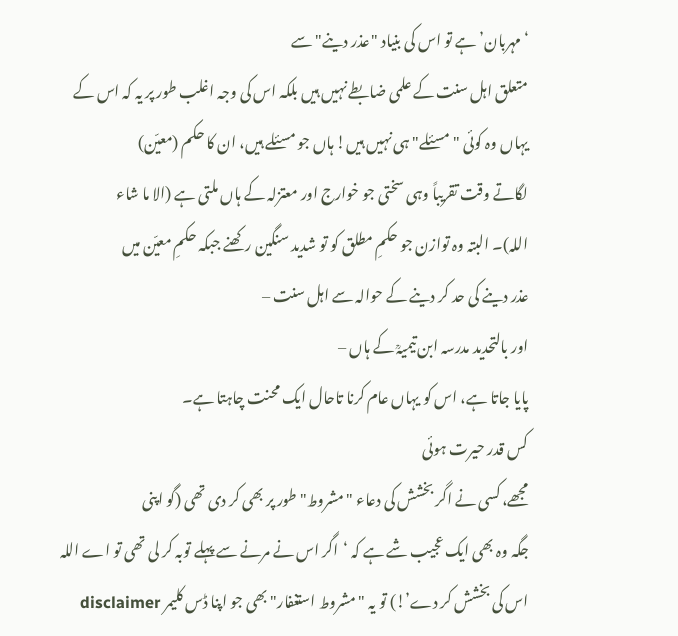‘مہربان’ ہے تو اس کی بنیاد "عذر دینے" سے
متعلق اہل سنت کے علمی ضابطے نہیں ہیں بلکہ اس کی وجہ اغلب طور پر یہ کہ اس کے
یہاں وہ کوئی "مسئلے" ہی نہیں ہیں! ہاں جو مسئلے ہیں، ان کا حکم (معیّن)
لگاتے وقت تقریباً وہی سختی جو خوارج اور معتزلہ کے ہاں ملتی ہے (الا ما شاء
اللہ)۔ البتہ وہ توازن جو حکمِ مطلق کو تو شدید سنگین رکھنے جبکہ حکمِ معیّن میں
عذر دینے کی حد کر دینے کے حوالہ سے اہل سنت –
اور بالتحدید مدرسہ ابن تیمیہؒ کے ہاں –
پایا جاتا ہے، اس کو یہاں عام کرنا تاحال ایک محنت چاہتا ہے۔
کس قدر حیرت ہوئی
مجھے، کسی نے اگر بخشش کی دعاء "مشروط" طور پر بھی کر دی تھی (گو اپنی
جگہ وہ بھی ایک عجیب شے ہے کہ ‘اگر اس نے مرنے سے پہلے توبہ کر لی تھی تو اے اللہ
اس کی بخشش کر دے’!) تو یہ "مشروط استغفار" بھی جو اپنا ڈس کلیمر disclaimer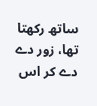ساتھ رکھتا تھا، زور دے دے کر اس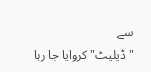سے
"ڈیلیٹ" کروایا جا رہا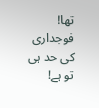تھا! فوجداری کی حد ہی تو ہے!